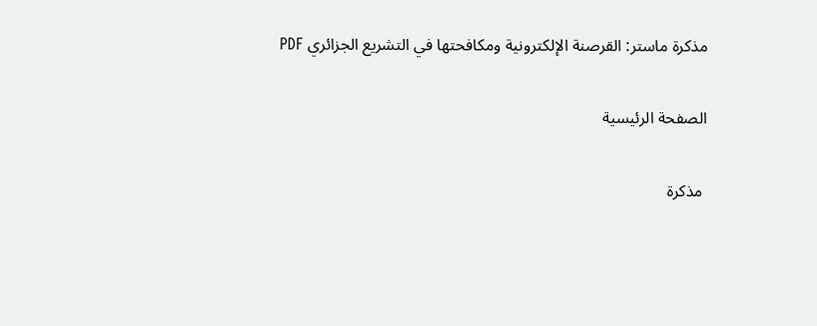مذكرة ماستر: القرصنة الإلكترونية ومكافحتها في التشريع الجزائري PDF

الصفحة الرئيسية

 مذكرة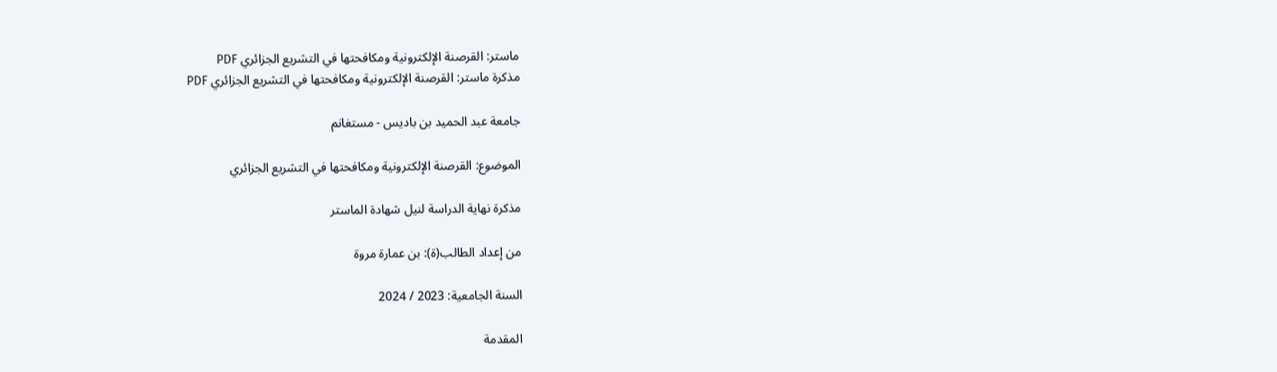ماستر: القرصنة الإلكترونية ومكافحتها في التشريع الجزائري PDF
مذكرة ماستر: القرصنة الإلكترونية ومكافحتها في التشريع الجزائري PDF

جامعة عبد الحميد بن باديس - مستغانم

الموضوع: القرصنة الإلكترونية ومكافحتها في التشريع الجزائري

مذكرة نهاية الدراسة لنيل شهادة الماستر

من إعداد الطالب(ة): بن عمارة مروة

السنة الجامعية: 2023 / 2024

المقدمة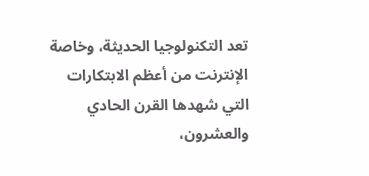تعد التكنولوجيا الحديثة، وخاصة الإنترنت من أعظم الابتكارات التي شهدها القرن الحادي والعشرون،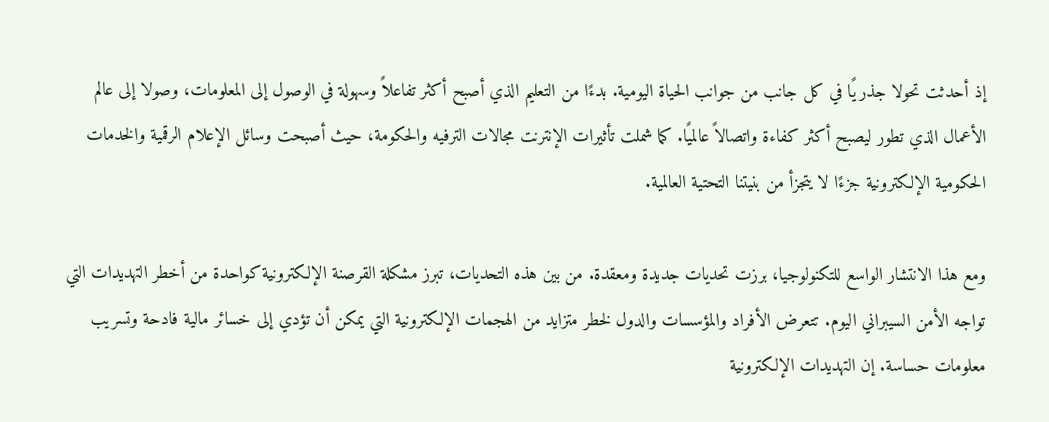إذ أحدثت تحولا جذريًا في كل جانب من جوانب الحياة اليومية. بدءًا من التعليم الذي أصبح أكثر تفاعلاً وسهولة في الوصول إلى المعلومات، وصولا إلى عالم الأعمال الذي تطور ليصبح أكثر كفاءة واتصالاً عالميًا. كما شملت تأثيرات الإنترنت مجالات الترفيه والحكومة، حيث أصبحت وسائل الإعلام الرقمية والخدمات الحكومية الإلكترونية جزءًا لا يتجزأ من بنيتنا التحتية العالمية.

ومع هذا الانتشار الواسع للتكنولوجيا، برزت تحديات جديدة ومعقدة. من بين هذه التحديات، تبرز مشكلة القرصنة الإلكترونية كواحدة من أخطر التهديدات التي تواجه الأمن السيبراني اليوم. تتعرض الأفراد والمؤسسات والدول لخطر متزايد من الهجمات الإلكترونية التي يمكن أن تؤدي إلى خسائر مالية فادحة وتسريب معلومات حساسة. إن التهديدات الإلكترونية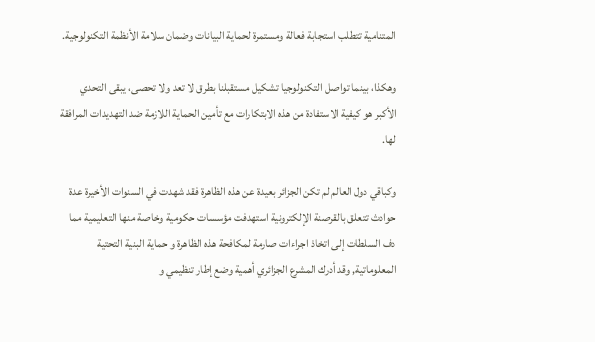المتنامية تتطلب استجابة فعالة ومستمرة لحماية البيانات وضمان سلامة الأنظمة التكنولوجية.

وهكذا، بينما تواصل التكنولوجيا تشكيل مستقبلنا بطرق لا تعد ولا تحصى، يبقى التحدي الأكبر هو كيفية الاستفادة من هذه الابتكارات مع تأمين الحماية اللازمة ضد التهديدات المرافقة لها.

وكباقي دول العالم لم تكن الجزائر بعيدة عن هذه الظاهرة فقد شهدت في السنوات الأخيرة عدة حوادث تتعلق بالقرصنة الإلكترونية استهدفت مؤسسات حكومية وخاصة منها التعليمية مما دف السلطات إلى اتخاذ اجراءات صارمة لمكافحة هذه الظاهرة و حماية البنية التحتية المعلوماتية, وقد أدرك المشرع الجزائري أهمية وضع إطار تنظيمي و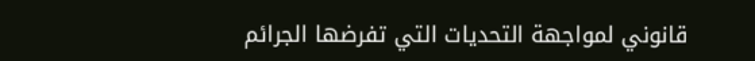قانوني لمواجهة التحديات التي تفرضها الجرائم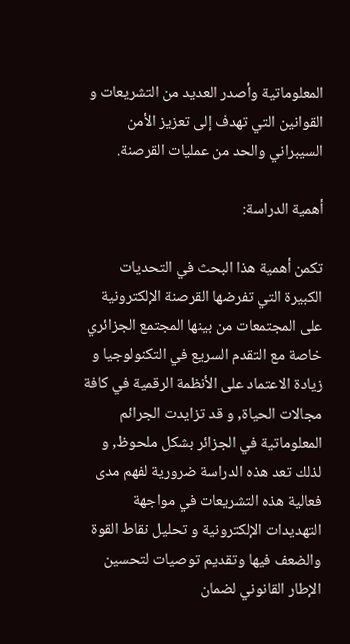المعلوماتية وأصدر العديد من التشريعات و القوانين التي تهدف إلى تعزيز الأمن السيبراني والحد من عمليات القرصنة.

أهمية الدراسة:

تكمن أهمية هذا البحث في التحديات الكبيرة التي تفرضها القرصنة الإلكترونية على المجتمعات من بينها المجتمع الجزائري خاصة مع التقدم السريع في التكنولوجيا و زيادة الاعتماد على الأنظمة الرقمية في كافة مجالات الحياة, و قد تزايدت الجرائم المعلوماتية في الجزائر بشكل ملحوظ, و لذلك تعد هذه الدراسة ضرورية لفهم مدى فعالية هذه التشريعات في مواجهة التهديدات الإلكترونية و تحليل نقاط القوة والضعف فيها وتقديم توصيات لتحسين الإطار القانوني لضمان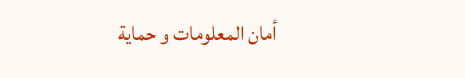أمان المعلومات و حماية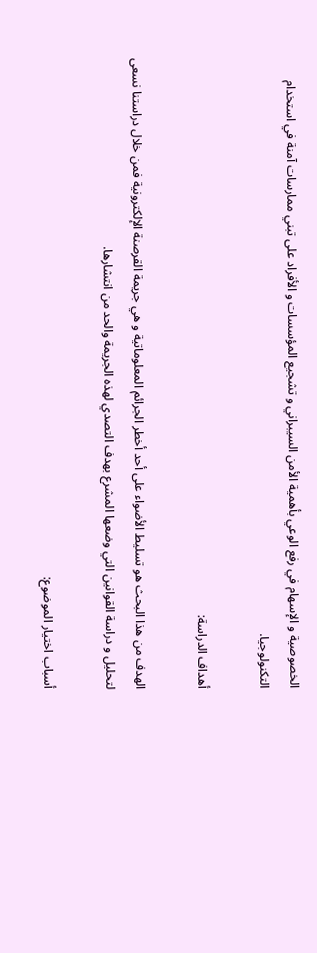الخصوصية و الإسهام في رفع الوعي بأهمية الأمن السيبراني و تشجيع المؤسسات و الأفراد على تبني ممارسات آمنة في استخدام التكنولوجيا.

أهداف الدراسة:

الهدف من هذا البحث هو تسليط الأضواء على أحد أخطر الجرائم المعلوماتية و هي جريمة القرصنة الإلكترونية فمن خلال دراستنا نسعى لتحليل و دراسة القوانين التي وضعها المشرع بهدف التصدي لهذه الجريمة والحد من انتشارها.

أسباب اختيار الموضوع: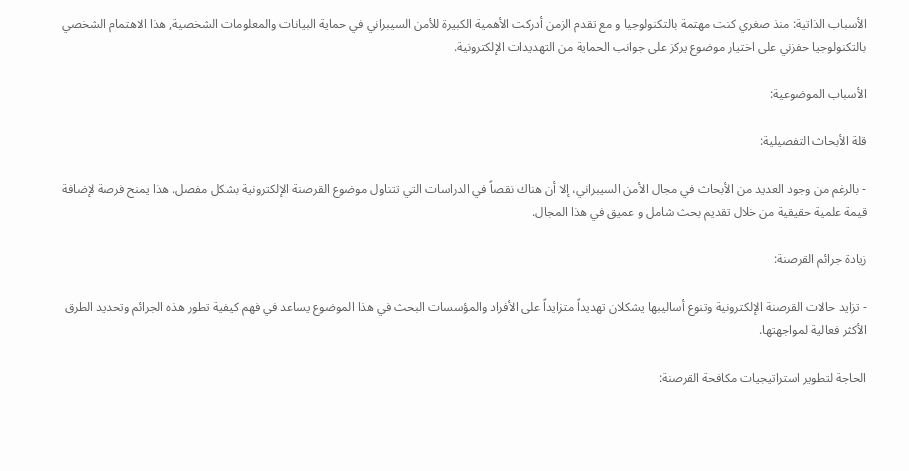الأسباب الذاتية: منذ صغري كنت مهتمة بالتكنولوجيا و مع تقدم الزمن أدركت الأهمية الكبيرة للأمن السيبراني في حماية البيانات والمعلومات الشخصية, هذا الاهتمام الشخصي بالتكنولوجيا حفزني على اختيار موضوع يركز على جوانب الحماية من التهديدات الإلكترونية.

الأسباب الموضوعية:

قلة الأبحاث التفصيلية:

- بالرغم من وجود العديد من الأبحاث في مجال الأمن السيبراني، إلا أن هناك نقصاً في الدراسات التي تتناول موضوع القرصنة الإلكترونية بشكل مفصل. هذا يمنح فرصة لإضافة قيمة علمية حقيقية من خلال تقديم بحث شامل و عميق في هذا المجال.

زيادة جرائم القرصنة:

- تزايد حالات القرصنة الإلكترونية وتنوع أساليبها يشكلان تهديداً متزايداً على الأفراد والمؤسسات البحث في هذا الموضوع يساعد في فهم كيفية تطور هذه الجرائم وتحديد الطرق الأكثر فعالية لمواجهتها.

الحاجة لتطوير استراتيجيات مكافحة القرصنة: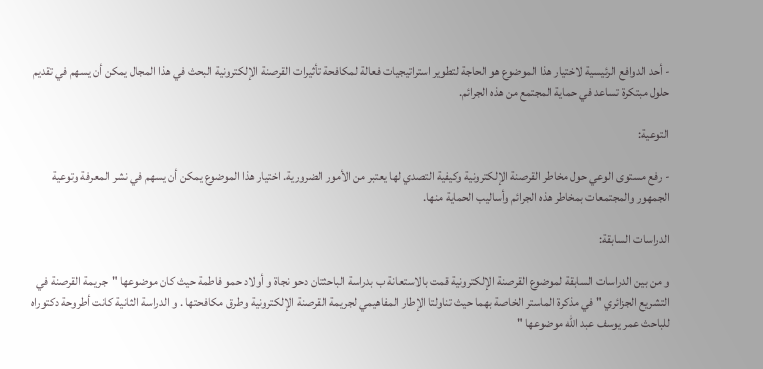- أحد الدوافع الرئيسية لاختيار هذا الموضوع هو الحاجة لتطوير استراتيجيات فعالة لمكافحة تأثيرات القرصنة الإلكترونية البحث في هذا المجال يمكن أن يسهم في تقديم حلول مبتكرة تساعد في حماية المجتمع من هذه الجرائم.

التوعية:

- رفع مستوى الوعي حول مخاطر القرصنة الإلكترونية وكيفية التصدي لها يعتبر من الأمور الضرورية. اختيار هذا الموضوع يمكن أن يسهم في نشر المعرفة وتوعية الجمهور والمجتمعات بمخاطر هذه الجرائم وأساليب الحماية منها.

الدراسات السابقة:

و من بين الدراسات السابقة لموضوع القرصنة الإلكترونية قمت بالاستعانة ب بدراسة الباحثتان دحو نجاة و أولاد حمو فاطمة حيث كان موضوعها "جريمة القرصنة في التشريع الجزائري " في مذكرة الماستر الخاصة بهما حيث تناولتا الإطار المفاهيمي لجريمة القرصنة الإلكترونية وطرق مكافحتها . و الدراسة الثانية كانت أطروحة دكتوراه للباحث عمر يوسف عبد الله موضوعها "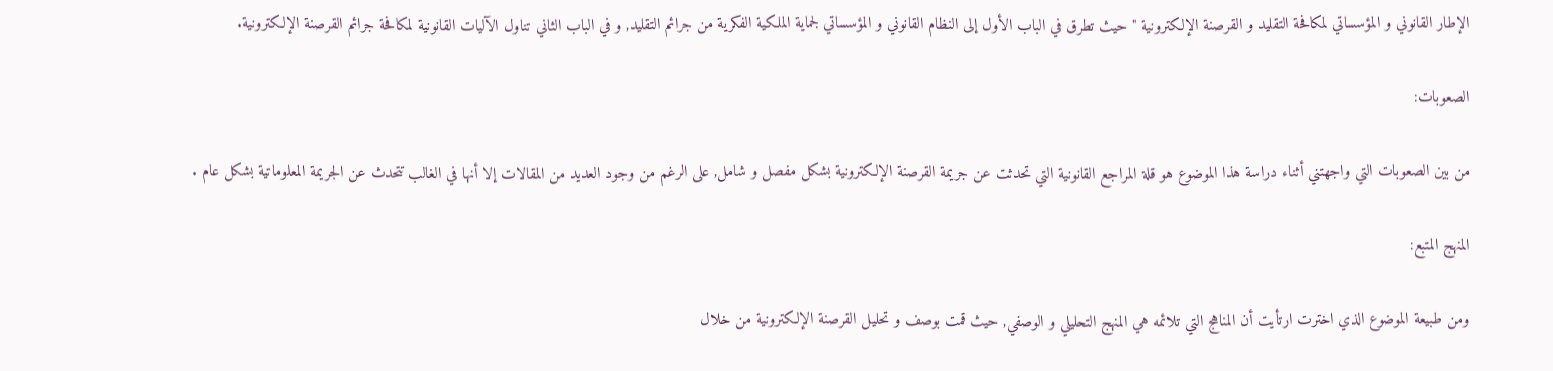الإطار القانوني و المؤسساتي لمكافحة التقليد و القرصنة الإلكترونية " حيث تطرق في الباب الأول إلى النظام القانوني و المؤسساتي لجماية الملكية الفكرية من جرائم التقليد, و في الباب الثاني تناول الآليات القانونية لمكافحة جرائم القرصنة الإلكترونية.

الصعوبات:

من بين الصعوبات التي واجهتني أثناء دراسة هذا الموضوع هو قلة المراجع القانونية التي تحدثت عن جريمة القرصنة الإلكترونية بشكل مفصل و شامل, على الرغم من وجود العديد من المقالات إلا أنها في الغالب تتحدث عن الجريمة المعلوماتية بشكل عام .

المنهج المتبع:

ومن طبيعة الموضوع الذي اخترت ارتأيت أن المناهج التي تلائمه هي المنهج التحليلي و الوصفي, حيث قمت بوصف و تحليل القرصنة الإلكترونية من خلال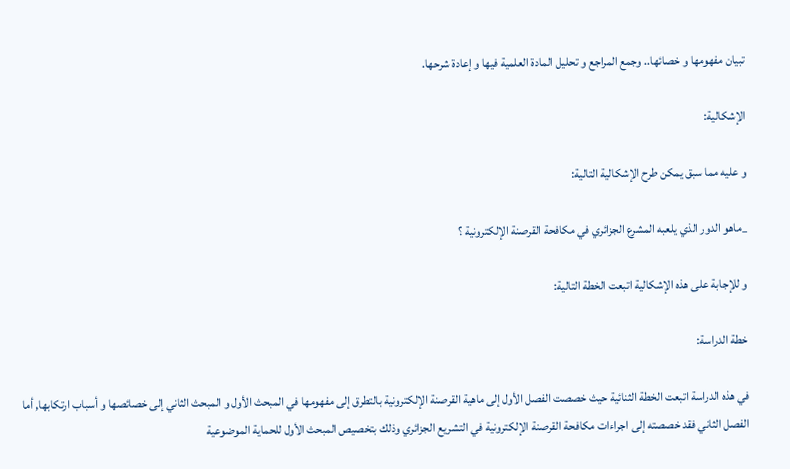تبيان مفهومها و خصائها.. وجمع المراجع و تحليل المادة العلمية فيها و إعادة شرحها.

الإشكالية:

و عليه مما سبق يمكن طرح الإشكالية التالية:

_ماهو الدور الذي يلعبه المشرع الجزائري في مكافحة القرصنة الإلكترونية ؟

و للإجابة على هذه الإشكالية اتبعت الخطة التالية:

خطة الدراسة:

في هذه الدراسة اتبعت الخطة الثنائية حيث خصصت الفصل الأول إلى ماهية القرصنة الإلكترونية بالتطرق إلى مفهومها في المبحث الأول و المبحث الثاني إلى خصائصها و أسباب ارتكابها, أما الفصل الثاني فقد خصصته إلى اجراءات مكافحة القرصنة الإلكترونية في التشريع الجزائري وذلك بتخصيص المبحث الأول للحماية الموضوعية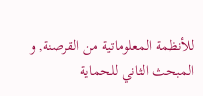للأنظمة المعلوماتية من القرصنة, و المبحث الثاني للحماية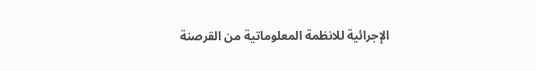الإجرائية للانظمة المعلوماتية من القرصنة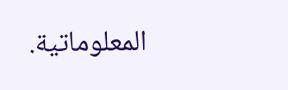المعلوماتية.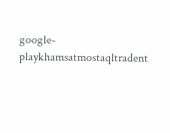google-playkhamsatmostaqltradent